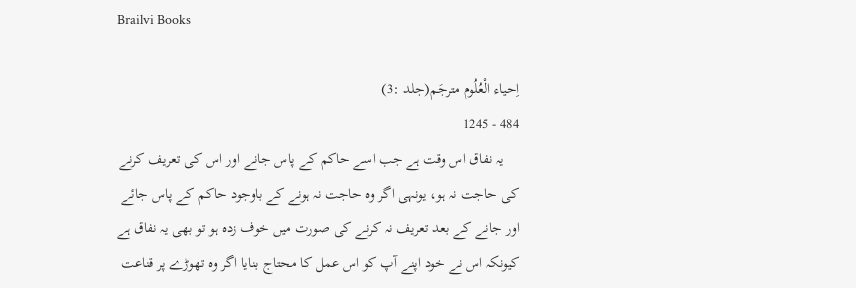Brailvi Books

اِحیاء الْعُلُوم مترجَم(جلد :3)
484 - 1245
    یہ نفاق اس وقت ہے جب اسے حاکم کے پاس جانے اور اس کی تعریف کرنے کی حاجت نہ ہو، یونہی اگر وہ حاجت نہ ہونے کے باوجود حاکم کے پاس جائے اور جانے کے بعد تعریف نہ کرنے کی صورت میں خوف زدہ ہو تو بھی یہ نفاق ہے کیونکہ اس نے خود اپنے آپ کو اس عمل کا محتاج بنایا اگر وہ تھوڑے پر قناعت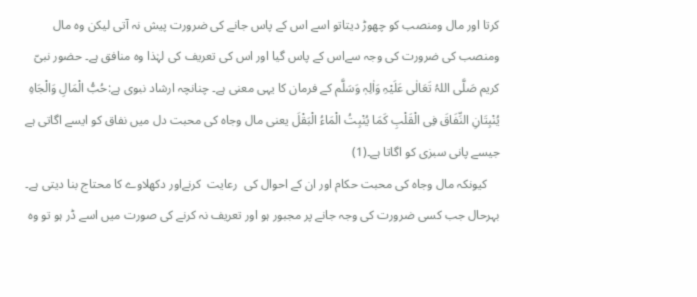کرتا اور مال ومنصب کو چھوڑ دیتاتو اسے اس کے پاس جانے کی ضرورت پیش نہ آتی لیکن وہ مال ومنصب کی ضرورت کی وجہ سےاس کے پاس گیا اور اس کی تعریف کی لہٰذا وہ منافق ہے۔ حضور نبیّ کریم صَلَّی اللہُ تَعَالٰی عَلَیْہِ وَاٰلِہٖ وَسَلَّم کے فرمان کا یہی معنی ہے۔ چنانچہ ارشاد نبوی ہے:حُبُّ الْمَالِ وَالْجَاہِ یُنْبِتَانِ النِّفَاقَ فِی الْقَلْبِ کَمَا یُنْبِتُ الْمَاءُ الْبَقْلَ یعنی مال وجاہ کی محبت دل میں نفاق کو ایسے اگاتی ہے جیسے پانی سبزی کو اگاتا ہے۔(1)
    کیونکہ مال وجاہ کی محبت حکام اور ان کے احوال کی  رعایت  کرنےاور دکھلاوے کا محتاج بنا دیتی ہے۔ بہرحال جب کسی ضرورت کی وجہ جانے پر مجبور ہو اور تعریف نہ کرنے کی صورت میں اسے ڈر ہو تو وہ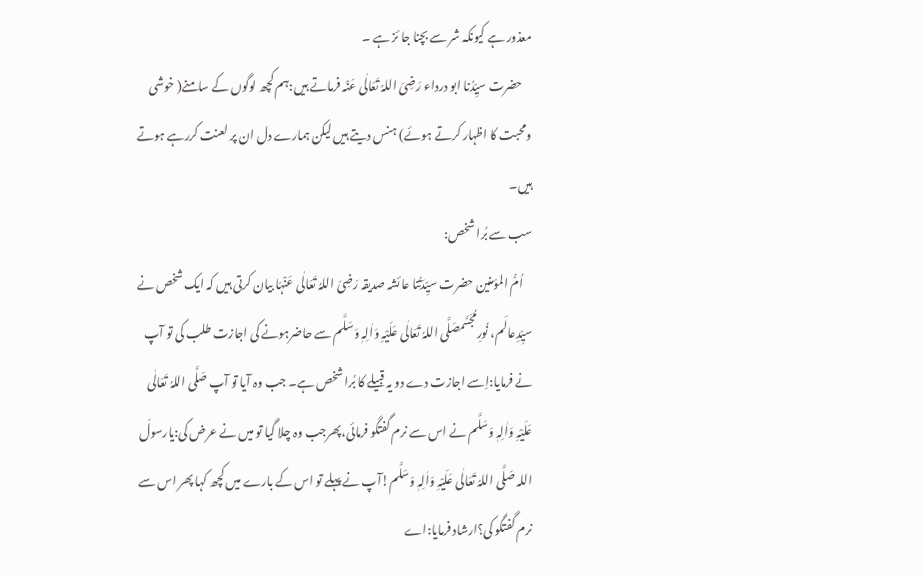معذور ہے کیونکہ شر سے بچنا جا ئز ہے ۔
    حضرت سیِّدُنا ابو درداء رَضِیَ اللہُ تَعَالٰی عَنْہ فرماتے ہیں:ہم کچھ لوگوں کے سامنے( خوشی ومحبت کا اظہار کرتے ہوئے) ہنس دیتے ہیں لیکن ہمارے دل ان پر لعنت کررہے ہوتے ہیں۔
سب سے بُرا شخص:
    اُمُّ المؤمنین حضرت سیِّدَتُنا عائشہ صدیقہ رَضِیَ اللہُ تَعَالٰی عَنْہَا بیان کرتی ہیں کہ ایک شخص نے سیِّدِعالَم، نُورِمُجَسَّمصَلَّی اللہُ تَعَالٰی عَلَیْہِ وَاٰلِہٖ وَسَلَّم سے حاضرہونے کی اجازت طلب کی تو آپ نے فرمایا:اِسے اجازت دے دو یہ قبیلے کا بُرا شخص ہے۔ جب وہ آیا تو آپ صَلَّی اللہُ تَعَالٰی عَلَیْہِ وَاٰلِہٖ وَسَلَّم نے اس سے نرم گفتگو فرمائی،پھرجب وہ چلا گیا تو میں نے عرض کی:یارسولَ اللہ صَلَّی اللہُ تَعَالٰی عَلَیْہِ وَاٰلِہٖ وَسَلَّم!آپ نے پہلے تو اس کے بارے میں کچھ کہا پھر اس سے نرم گفتگو کی؟ارشاد فرمایا:اے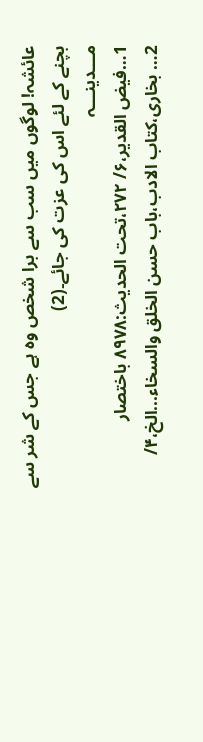عائشہ! لوگوں میں سب سے برا شخص وہ ہے جس کے شر سے بچنے کے لئے اس کی عزت کی جائے۔(2)
مـــدینـــہ
1…فيض القدير،۶/ ۲۷۲،تحت الحديث:۸۹۷۸ باختصار
2… بخاری،کتاب الادب،باب حسن الخلق والسخاء...الخ،۴/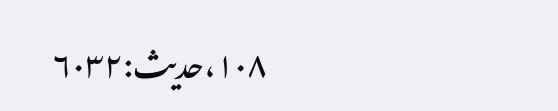۱۰۸،حديث:۶۰۳۲